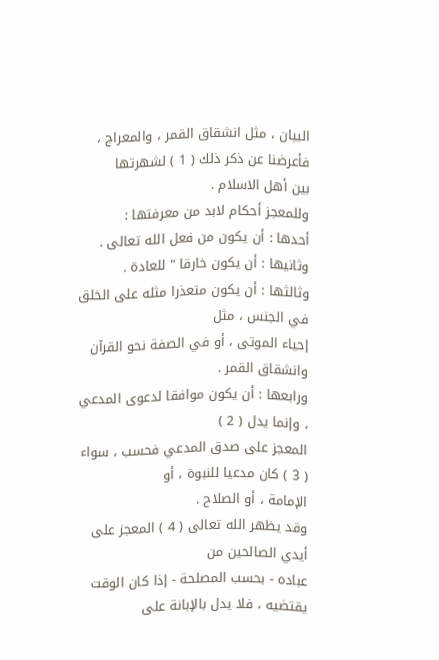البيان ، مثل انشقاق القمر ، والمعراج ، فأعرضنا عن ذكر ذلك ( 1 ) لشهرتها
بين أهل الاسلام .
وللمعجز أحكام لابد من معرفتها :
أحدها : أن يكون من فعل الله تعالى .
وثانيها : أن يكون خارقا " للعادة .
وثالثها : أن يكون متعذرا مثله على الخلق في الجنس ، مثل
إحياء الموتى ، أو في الصفة نحو القرآن وانشقاق القمر .
ورابعها : أن يكون موافقا لدعوى المدعي ، وإنما يدل ( 2 )
المعجز على صدق المدعي فحسب ، سواء ( 3 ) كان مدعيا للنبوة ، أو
الإمامة ، أو الصلاح .
وقد يظهر الله تعالى ( 4 ) المعجز على أيدي الصالحين من
عباده - بحسب المصلحة - إذا كان الوقت يقتضيه ، فلا يدل بالإبانة على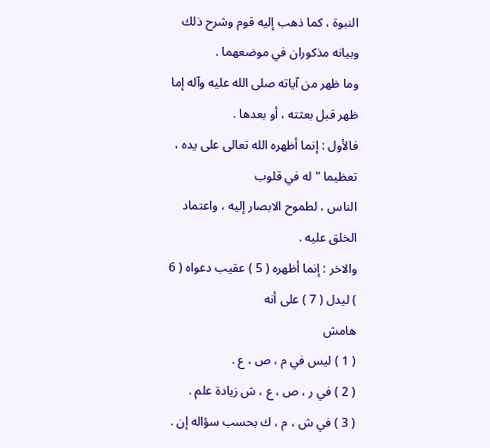النبوة ، كما ذهب إليه قوم وشرح ذلك وبيانه مذكوران في موضعهما .
وما ظهر من آياته صلى الله عليه وآله إما ظهر قبل بعثته ، أو بعدها .
فالأول : إنما أظهره الله تعالى على يده ، تعظيما " له في قلوب
الناس ، لطموح الابصار إليه ، واعتماد الخلق عليه .
والاخر : إنما أظهره ( 5 ) عقيب دعواه ( 6 ) ليدل ( 7 ) على أنه
هامش
( 1 ) ليس في م ، ص ، ع .
( 2 ) في ر ، ص ، ع ، ش زيادة علم .
( 3 ) في ش ، م ، ك بحسب سؤاله إن .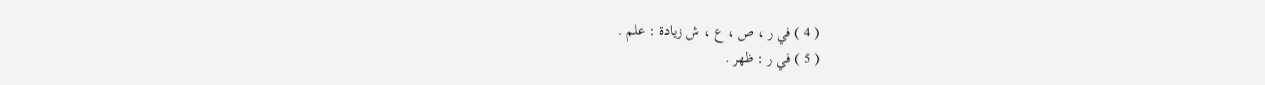( 4 ) في ر ، ص ، ع ، ش زيادة : علم .
( 5 ) في ر : ظهر .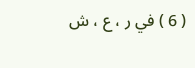( 6 ) في ر ، ع ، ش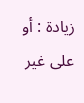زيادة : أو على غير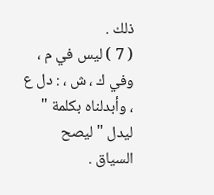ذلك .
( 7 ) ليس في م ، وفي ك ، ش ، : دل ع ، وأبدلناه بكلمة " ليدل " ليصح
السياق .